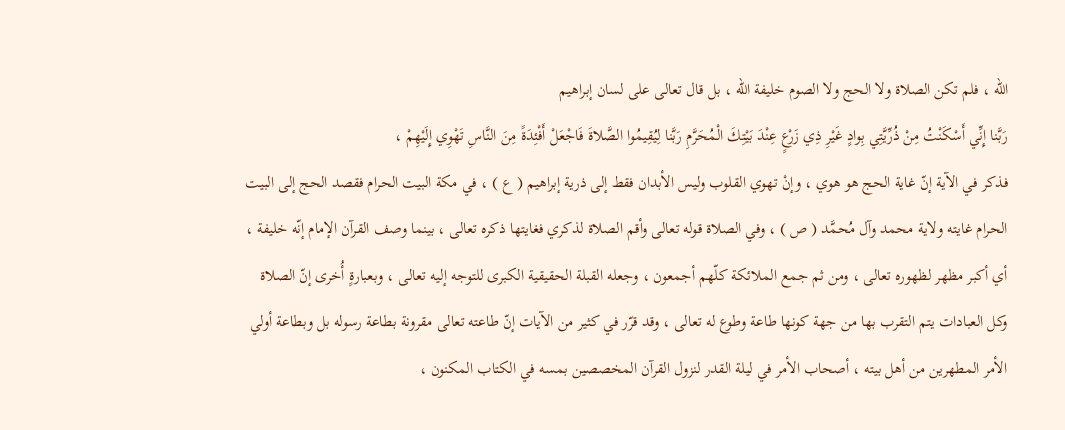الله ، فلم تكن الصلاة ولا الحج ولا الصوم خليفة الله ، بل قال تعالى على لسان إبراهيم
رَبَّنا إِنِّي أَسْكَنْتُ مِنْ ذُرِّيَّتِي بِوادٍ غَيْرِ ذِي زَرْعٍ عِنْدَ بَيْتِكَ الْمُحَرَّمِ رَبَّنا لِيُقِيمُوا الصَّلاةَ فَاجْعَلْ أَفْئِدَةً مِنَ النَّاسِ تَهْوِي إِلَيْهِمْ ،
فذكر في الآية إنّ غاية الحج هو هوي ، وإنْ تهوي القلوب وليس الأبدان فقط إلى ذرية إبراهيم ( ع ) ، في مكة البيت الحرام فقصد الحج إلى البيت الحرام غايته ولاية محمد وآل مُحمَّد ( ص ) ، وفي الصلاة قوله تعالى وأقم الصلاة لذكري فغايتها ذكره تعالى ، بينما وصف القرآن الإمام إنّه خليفة ، أي أكبر مظهر لظهوره تعالى ، ومن ثم جمع الملائكة كلّهم أجمعون ، وجعله القبلة الحقيقية الكبرى للتوجه إليه تعالى ، وبعبارةٍ أُخرى إنّ الصلاة وكل العبادات يتم التقرب بها من جهة كونها طاعة وطوع له تعالى ، وقد قرّر في كثير من الآيات إنّ طاعته تعالى مقرونة بطاعة رسوله بل وبطاعة أولي الأمر المطهرين من أهل بيته ، أصحاب الأمر في ليلة القدر لنزول القرآن المخصصين بمسه في الكتاب المكنون ،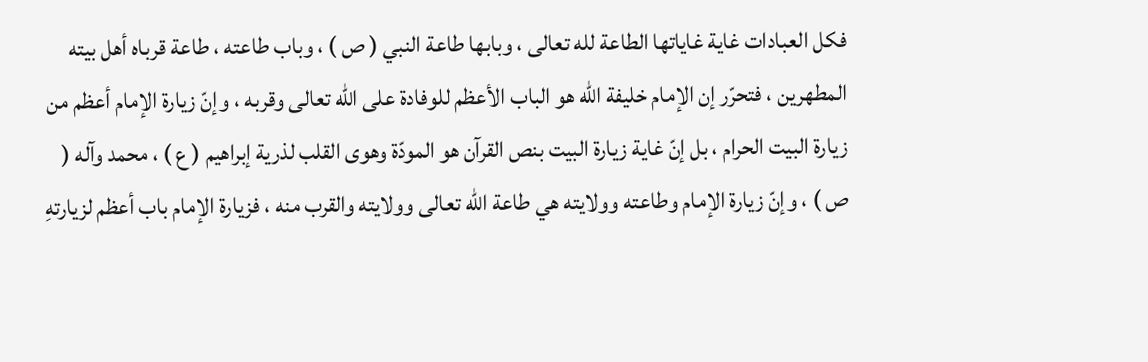فكل العبادات غاية غاياتها الطاعة لله تعالى ، وبابها طاعة النبي ( ص ) ، وباب طاعته ، طاعة قرباه أهل بيته المطهرين ، فتحرّر إن الإمام خليفة الله هو الباب الأعظم للوفادة على الله تعالى وقربه ، وإنّ زيارة الإمام أعظم من زيارة البيت الحرام ، بل إنّ غاية زيارة البيت بنص القرآن هو المودّة وهوى القلب لذرية إبراهيم ( ع ) ، محمد وآله ( ص ) ، وإنّ زيارة الإمام وطاعته وولايته هي طاعة الله تعالى وولايته والقرب منه ، فزيارة الإمام باب أعظم لزيارتهِ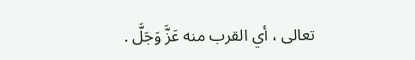تعالى ، أي القرب منه عَزَّ وَجَلَّ .